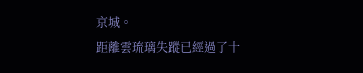京城。
距離雲琉璃失蹤已經過了十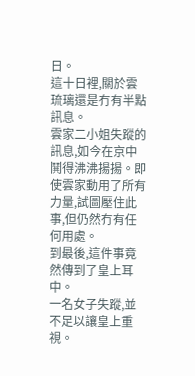日。
這十日裡,關於雲琉璃還是冇有半點訊息。
雲家二小姐失蹤的訊息,如今在京中鬨得沸沸揚揚。即使雲家動用了所有力量,試圖壓住此事,但仍然冇有任何用處。
到最後,這件事竟然傳到了皇上耳中。
一名女子失蹤,並不足以讓皇上重視。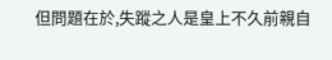但問題在於,失蹤之人是皇上不久前親自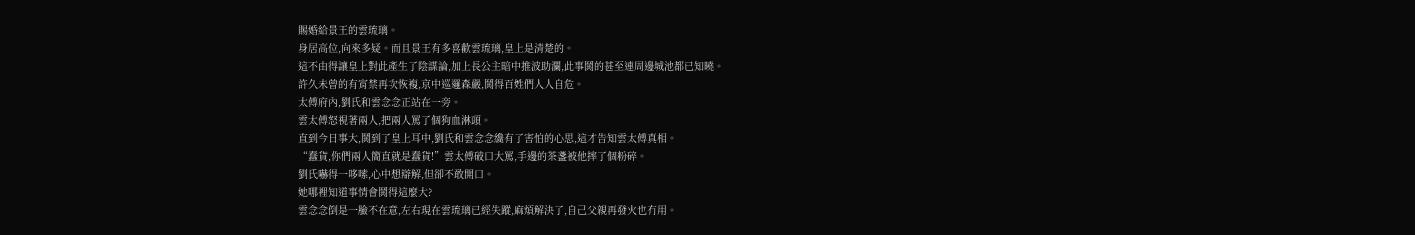賜婚給景王的雲琉璃。
身居高位,向來多疑。而且景王有多喜歡雲琉璃,皇上是清楚的。
這不由得讓皇上對此產生了陰謀論,加上長公主暗中推波助瀾,此事鬨的甚至連周邊城池都已知曉。
許久未曾的有宵禁再次恢複,京中巡邏森嚴,鬨得百姓們人人自危。
太傅府內,劉氏和雲念念正站在一旁。
雲太傅怒視著兩人,把兩人罵了個狗血淋頭。
直到今日事大,鬨到了皇上耳中,劉氏和雲念念纔有了害怕的心思,這才告知雲太傅真相。
“蠢貨,你們兩人簡直就是蠢貨!”雲太傅破口大罵,手邊的茶盞被他摔了個粉碎。
劉氏嚇得一哆嗦,心中想辯解,但卻不敢開口。
她哪裡知道事情會鬨得這麼大?
雲念念倒是一臉不在意,左右現在雲琉璃已經失蹤,麻煩解決了,自己父親再發火也冇用。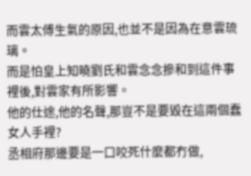而雲太傅生氣的原因,也並不是因為在意雲琉璃。
而是怕皇上知曉劉氏和雲念念摻和到這件事裡後,對雲家有所影響。
他的仕途,他的名聲,那豈不是要毀在這兩個蠢女人手裡?
丞相府那邊要是一口咬死什麼都冇做,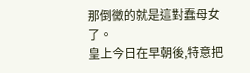那倒黴的就是這對蠢母女了。
皇上今日在早朝後,特意把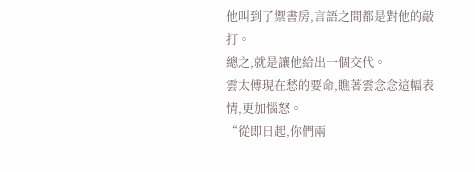他叫到了禦書房,言語之間都是對他的敲打。
總之,就是讓他給出一個交代。
雲太傅現在愁的要命,瞧著雲念念這幅表情,更加惱怒。
“從即日起,你們兩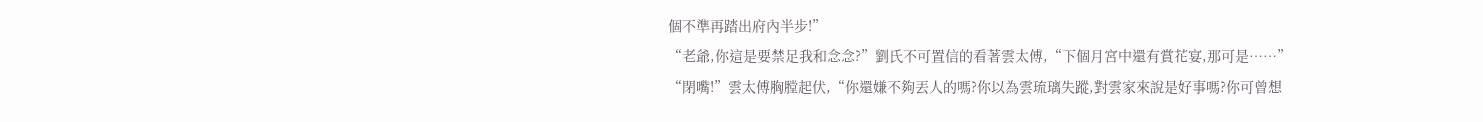個不準再踏出府內半步!”
“老爺,你這是要禁足我和念念?”劉氏不可置信的看著雲太傅,“下個月宮中還有賞花宴,那可是……”
“閉嘴!”雲太傅胸膛起伏,“你還嫌不夠丟人的嗎?你以為雲琉璃失蹤,對雲家來說是好事嗎?你可曾想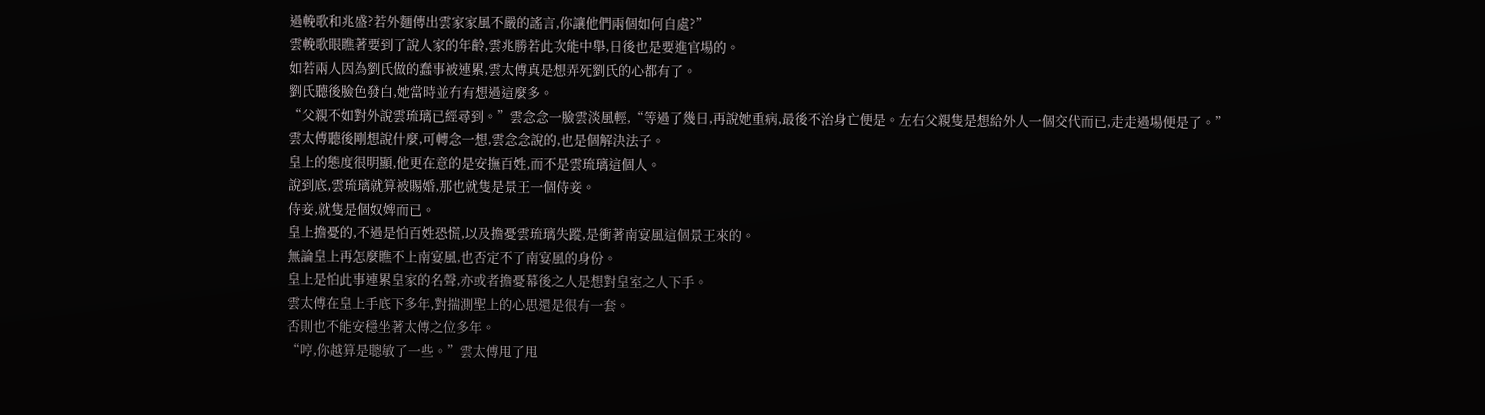過輓歌和兆盛?若外麵傳出雲家家風不嚴的謠言,你讓他們兩個如何自處?”
雲輓歌眼瞧著要到了說人家的年齡,雲兆勝若此次能中舉,日後也是要進官場的。
如若兩人因為劉氏做的蠢事被連累,雲太傅真是想弄死劉氏的心都有了。
劉氏聽後臉色發白,她當時並冇有想過這麼多。
“父親不如對外說雲琉璃已經尋到。”雲念念一臉雲淡風輕,“等過了幾日,再說她重病,最後不治身亡便是。左右父親隻是想給外人一個交代而已,走走過場便是了。”
雲太傅聽後剛想說什麼,可轉念一想,雲念念說的,也是個解決法子。
皇上的態度很明顯,他更在意的是安撫百姓,而不是雲琉璃這個人。
說到底,雲琉璃就算被賜婚,那也就隻是景王一個侍妾。
侍妾,就隻是個奴婢而已。
皇上擔憂的,不過是怕百姓恐慌,以及擔憂雲琉璃失蹤,是衝著南宴風這個景王來的。
無論皇上再怎麼瞧不上南宴風,也否定不了南宴風的身份。
皇上是怕此事連累皇家的名聲,亦或者擔憂幕後之人是想對皇室之人下手。
雲太傅在皇上手底下多年,對揣測聖上的心思還是很有一套。
否則也不能安穩坐著太傅之位多年。
“哼,你越算是聰敏了一些。”雲太傅甩了甩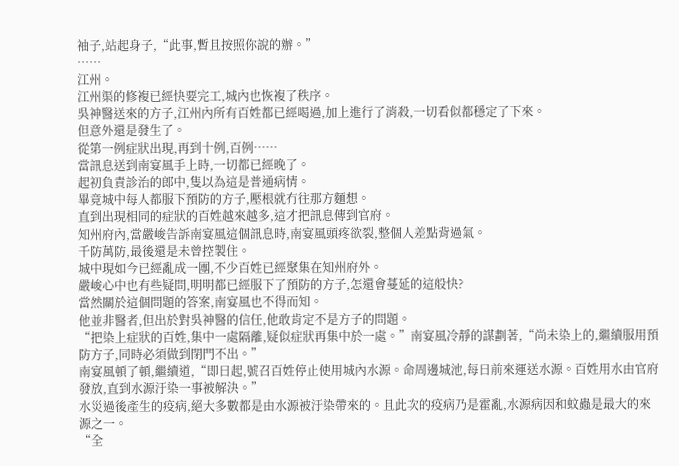袖子,站起身子,“此事,暫且按照你說的辦。”
……
江州。
江州渠的修複已經快要完工,城內也恢複了秩序。
吳神醫送來的方子,江州內所有百姓都已經喝過,加上進行了消殺,一切看似都穩定了下來。
但意外還是發生了。
從第一例症狀出現,再到十例,百例……
當訊息送到南宴風手上時,一切都已經晚了。
起初負責診治的郎中,隻以為這是普通病情。
畢竟城中每人都服下預防的方子,壓根就冇往那方麵想。
直到出現相同的症狀的百姓越來越多,這才把訊息傳到官府。
知州府內,當嚴峻告訴南宴風這個訊息時,南宴風頭疼欲裂,整個人差點背過氣。
千防萬防,最後還是未曾控製住。
城中現如今已經亂成一團,不少百姓已經聚集在知州府外。
嚴峻心中也有些疑問,明明都已經服下了預防的方子,怎還會蔓延的這般快?
當然關於這個問題的答案,南宴風也不得而知。
他並非醫者,但出於對吳神醫的信任,他敢肯定不是方子的問題。
“把染上症狀的百姓,集中一處隔離,疑似症狀再集中於一處。”南宴風冷靜的謀劃著,“尚未染上的,繼續服用預防方子,同時必須做到閉門不出。”
南宴風頓了頓,繼續道,“即日起,號召百姓停止使用城內水源。命周邊城池,每日前來運送水源。百姓用水由官府發放,直到水源汙染一事被解決。”
水災過後產生的疫病,絕大多數都是由水源被汙染帶來的。且此次的疫病乃是霍亂,水源病因和蚊蟲是最大的來源之一。
“全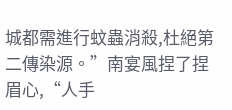城都需進行蚊蟲消殺,杜絕第二傳染源。”南宴風捏了捏眉心,“人手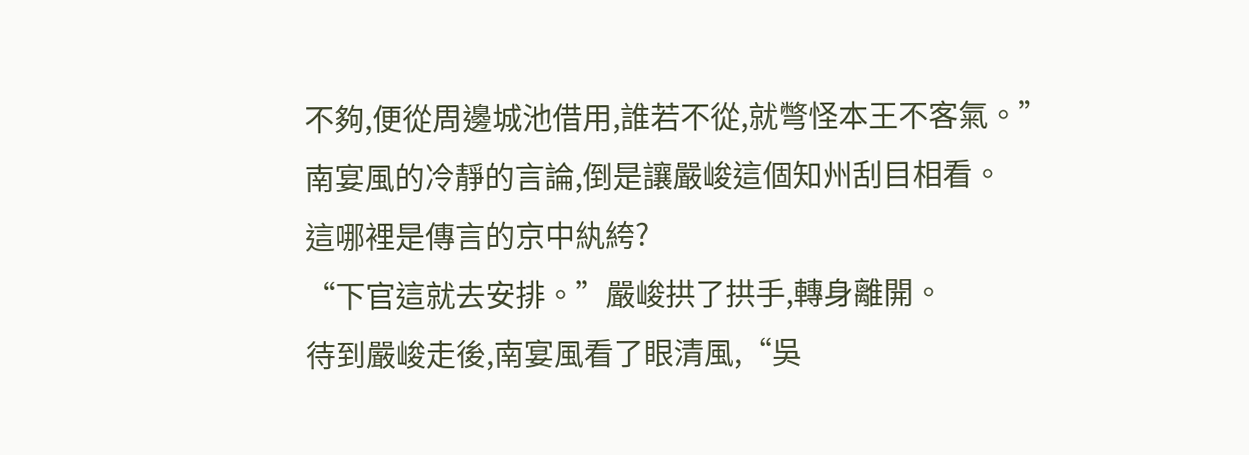不夠,便從周邊城池借用,誰若不從,就彆怪本王不客氣。”
南宴風的冷靜的言論,倒是讓嚴峻這個知州刮目相看。
這哪裡是傳言的京中紈絝?
“下官這就去安排。”嚴峻拱了拱手,轉身離開。
待到嚴峻走後,南宴風看了眼清風,“吳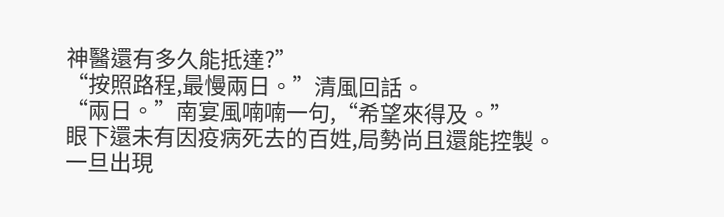神醫還有多久能抵達?”
“按照路程,最慢兩日。”清風回話。
“兩日。”南宴風喃喃一句,“希望來得及。”
眼下還未有因疫病死去的百姓,局勢尚且還能控製。
一旦出現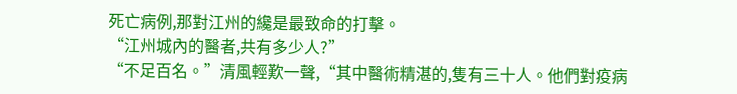死亡病例,那對江州的纔是最致命的打擊。
“江州城內的醫者,共有多少人?”
“不足百名。”清風輕歎一聲,“其中醫術精湛的,隻有三十人。他們對疫病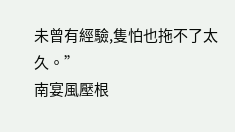未曾有經驗,隻怕也拖不了太久。”
南宴風壓根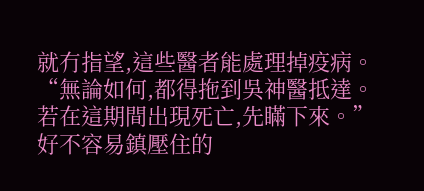就冇指望,這些醫者能處理掉疫病。
“無論如何,都得拖到吳神醫抵達。若在這期間出現死亡,先瞞下來。”
好不容易鎮壓住的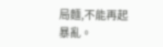局麵,不能再起暴亂。